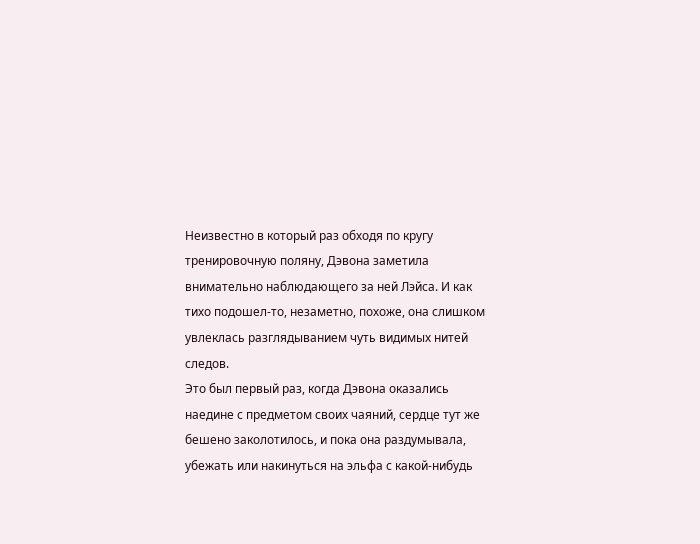Неизвестно в который раз обходя по кругу тренировочную поляну, Дэвона заметила внимательно наблюдающего за ней Лэйса. И как тихо подошел-то, незаметно, похоже, она слишком увлеклась разглядыванием чуть видимых нитей следов.
Это был первый раз, когда Дэвона оказались наедине с предметом своих чаяний, сердце тут же бешено заколотилось, и пока она раздумывала, убежать или накинуться на эльфа с какой-нибудь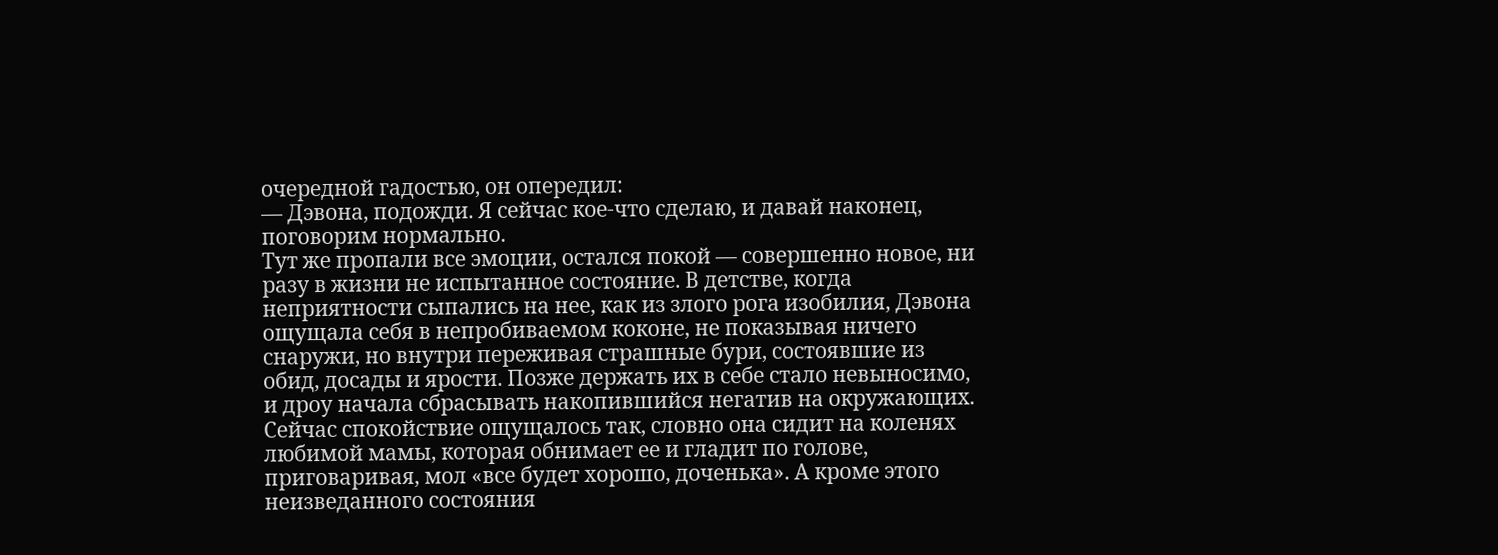очередной гадостью, он опередил:
— Дэвона, подожди. Я сейчас кое-что сделаю, и давай наконец, поговорим нормально.
Тут же пропали все эмоции, остался покой — совершенно новое, ни разу в жизни не испытанное состояние. В детстве, когда неприятности сыпались на нее, как из злого рога изобилия, Дэвона ощущала себя в непробиваемом коконе, не показывая ничего снаружи, но внутри переживая страшные бури, состоявшие из обид, досады и ярости. Позже держать их в себе стало невыносимо, и дроу начала сбрасывать накопившийся негатив на окружающих.
Сейчас спокойствие ощущалось так, словно она сидит на коленях любимой мамы, которая обнимает ее и гладит по голове, приговаривая, мол «все будет хорошо, доченька». А кроме этого неизведанного состояния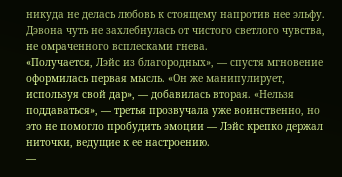никуда не делась любовь к стоящему напротив нее эльфу. Дэвона чуть не захлебнулась от чистого светлого чувства, не омраченного всплесками гнева.
«Получается, Лэйс из благородных», — спустя мгновение оформилась первая мысль. «Он же манипулирует, используя свой дар», — добавилась вторая. «Нельзя поддаваться», — третья прозвучала уже воинственно, но это не помогло пробудить эмоции — Лэйс крепко держал ниточки, ведущие к ее настроению.
—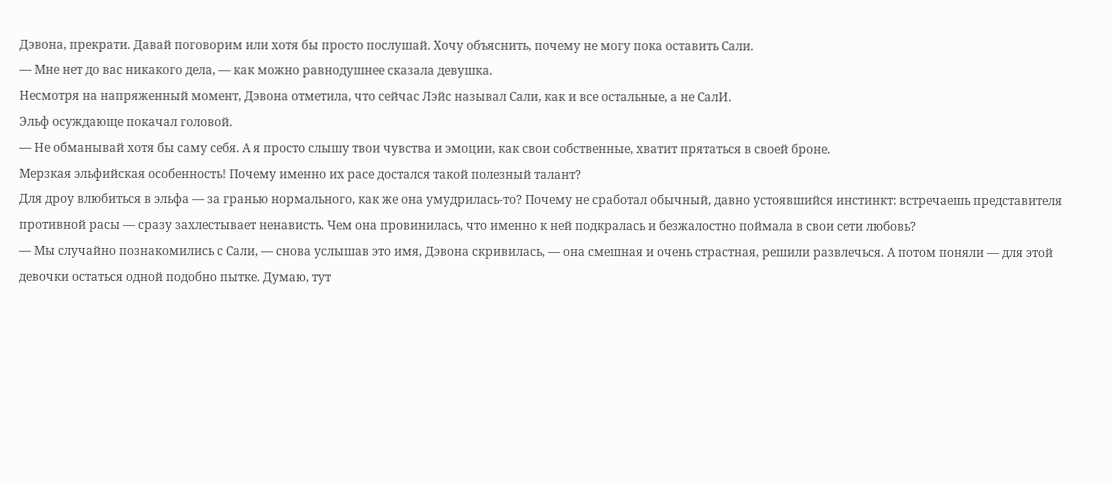Дэвона, прекрати. Давай поговорим или хотя бы просто послушай. Хочу объяснить, почему не могу пока оставить Сали.
— Мне нет до вас никакого дела, — как можно равнодушнее сказала девушка.
Несмотря на напряженный момент, Дэвона отметила, что сейчас Лэйс называл Сали, как и все остальные, а не СалИ.
Эльф осуждающе покачал головой.
— Не обманывай хотя бы саму себя. А я просто слышу твои чувства и эмоции, как свои собственные, хватит прятаться в своей броне.
Мерзкая эльфийская особенность! Почему именно их расе достался такой полезный талант?
Для дроу влюбиться в эльфа — за гранью нормального, как же она умудрилась-то? Почему не сработал обычный, давно устоявшийся инстинкт: встречаешь представителя противной расы — сразу захлестывает ненависть. Чем она провинилась, что именно к ней подкралась и безжалостно поймала в свои сети любовь?
— Мы случайно познакомились с Сали, — снова услышав это имя, Дэвона скривилась, — она смешная и очень страстная, решили развлечься. А потом поняли — для этой девочки остаться одной подобно пытке. Думаю, тут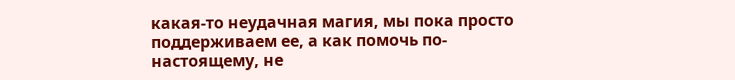какая-то неудачная магия, мы пока просто поддерживаем ее, а как помочь по-настоящему, не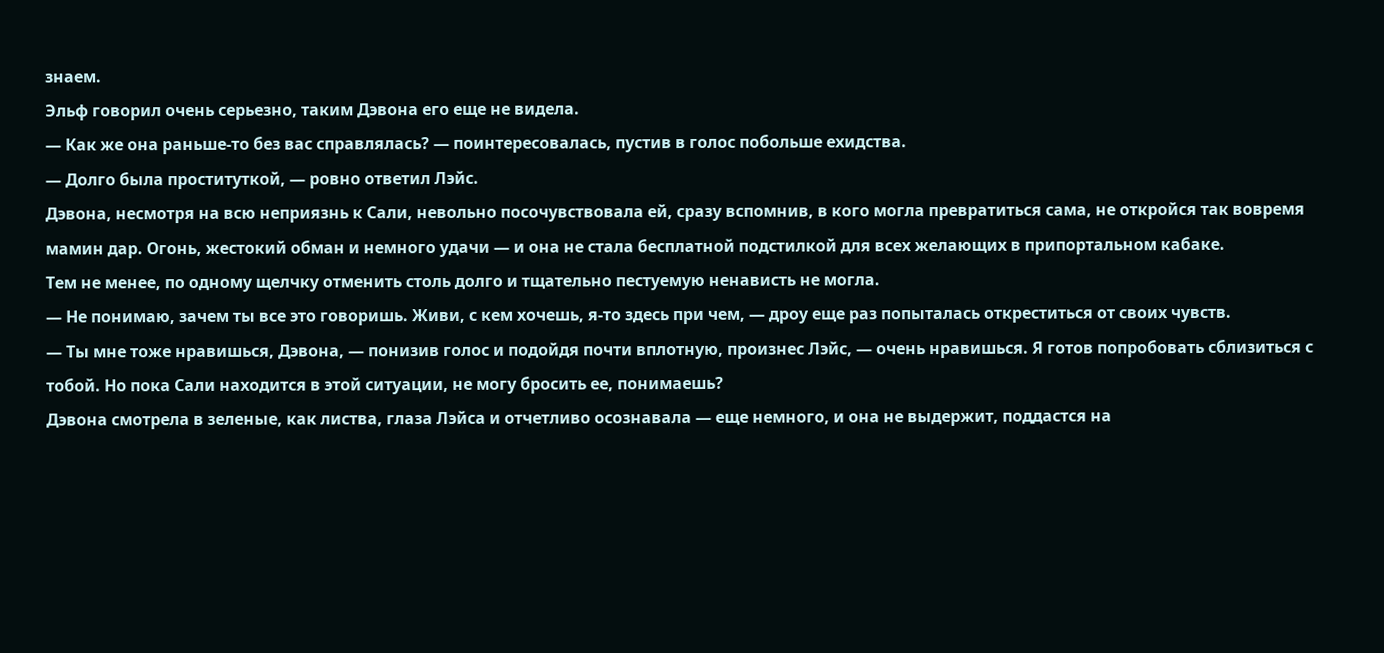знаем.
Эльф говорил очень серьезно, таким Дэвона его еще не видела.
— Как же она раньше-то без вас справлялась? — поинтересовалась, пустив в голос побольше ехидства.
— Долго была проституткой, — ровно ответил Лэйс.
Дэвона, несмотря на всю неприязнь к Сали, невольно посочувствовала ей, сразу вспомнив, в кого могла превратиться сама, не откройся так вовремя мамин дар. Огонь, жестокий обман и немного удачи — и она не стала бесплатной подстилкой для всех желающих в припортальном кабаке.
Тем не менее, по одному щелчку отменить столь долго и тщательно пестуемую ненависть не могла.
— Не понимаю, зачем ты все это говоришь. Живи, с кем хочешь, я-то здесь при чем, — дроу еще раз попыталась откреститься от своих чувств.
— Ты мне тоже нравишься, Дэвона, — понизив голос и подойдя почти вплотную, произнес Лэйс, — очень нравишься. Я готов попробовать сблизиться с тобой. Но пока Сали находится в этой ситуации, не могу бросить ее, понимаешь?
Дэвона смотрела в зеленые, как листва, глаза Лэйса и отчетливо осознавала — еще немного, и она не выдержит, поддастся на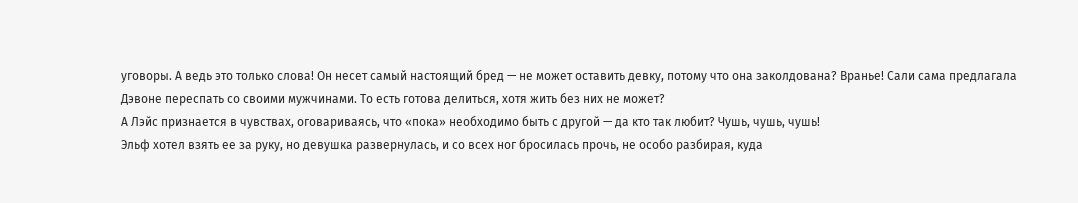уговоры. А ведь это только слова! Он несет самый настоящий бред — не может оставить девку, потому что она заколдована? Вранье! Сали сама предлагала Дэвоне переспать со своими мужчинами. То есть готова делиться, хотя жить без них не может?
А Лэйс признается в чувствах, оговариваясь, что «пока» необходимо быть с другой — да кто так любит? Чушь, чушь, чушь!
Эльф хотел взять ее за руку, но девушка развернулась, и со всех ног бросилась прочь, не особо разбирая, куда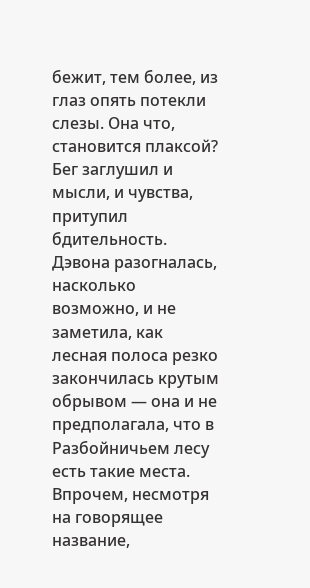бежит, тем более, из глаз опять потекли слезы. Она что, становится плаксой?
Бег заглушил и мысли, и чувства, притупил бдительность. Дэвона разогналась, насколько возможно, и не заметила, как лесная полоса резко закончилась крутым обрывом — она и не предполагала, что в Разбойничьем лесу есть такие места. Впрочем, несмотря на говорящее название,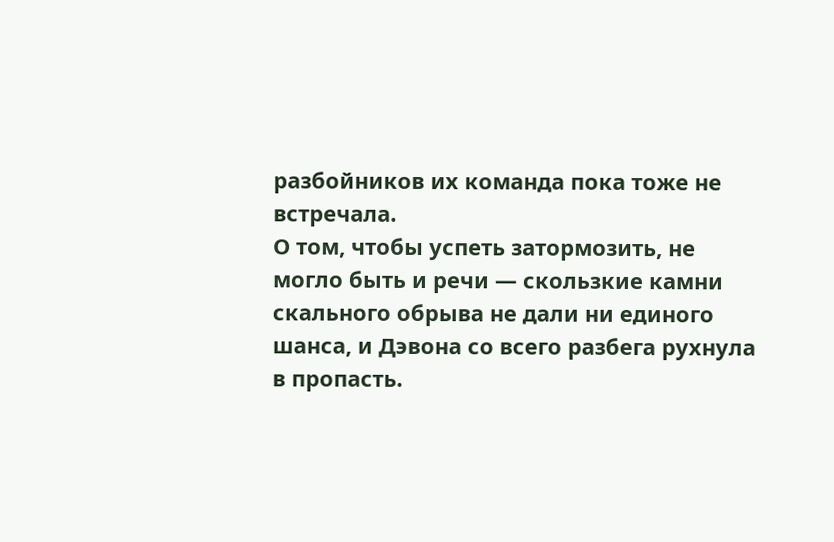разбойников их команда пока тоже не встречала.
О том, чтобы успеть затормозить, не могло быть и речи — скользкие камни скального обрыва не дали ни единого шанса, и Дэвона со всего разбега рухнула в пропасть.